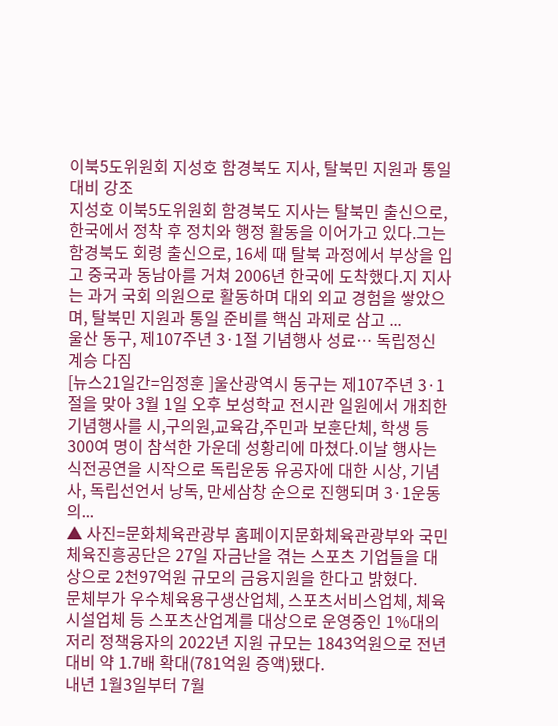이북5도위원회 지성호 함경북도 지사, 탈북민 지원과 통일 대비 강조
지성호 이북5도위원회 함경북도 지사는 탈북민 출신으로, 한국에서 정착 후 정치와 행정 활동을 이어가고 있다.그는 함경북도 회령 출신으로, 16세 때 탈북 과정에서 부상을 입고 중국과 동남아를 거쳐 2006년 한국에 도착했다.지 지사는 과거 국회 의원으로 활동하며 대외 외교 경험을 쌓았으며, 탈북민 지원과 통일 준비를 핵심 과제로 삼고 ...
울산 동구, 제107주년 3·1절 기념행사 성료… 독립정신 계승 다짐
[뉴스21일간=임정훈 ]울산광역시 동구는 제107주년 3·1절을 맞아 3월 1일 오후 보성학교 전시관 일원에서 개최한 기념행사를 시,구의원,교육감,주민과 보훈단체, 학생 등 300여 명이 참석한 가운데 성황리에 마쳤다.이날 행사는 식전공연을 시작으로 독립운동 유공자에 대한 시상, 기념사, 독립선언서 낭독, 만세삼창 순으로 진행되며 3·1운동의...
▲ 사진=문화체육관광부 홈페이지문화체육관광부와 국민체육진흥공단은 27일 자금난을 겪는 스포츠 기업들을 대상으로 2천97억원 규모의 금융지원을 한다고 밝혔다.
문체부가 우수체육용구생산업체, 스포츠서비스업체, 체육시설업체 등 스포츠산업계를 대상으로 운영중인 1%대의 저리 정책융자의 2022년 지원 규모는 1843억원으로 전년 대비 약 1.7배 확대(781억원 증액)됐다.
내년 1월3일부터 7월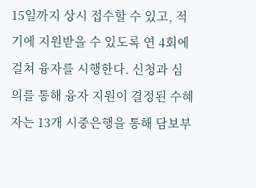15일까지 상시 접수할 수 있고, 적기에 지원받을 수 있도록 연 4회에 걸쳐 융자를 시행한다. 신청과 심의를 통해 융자 지원이 결정된 수혜자는 13개 시중은행을 통해 담보부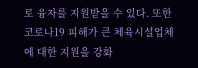로 융자를 지원받을 수 있다. 또한 코로나19 피해가 큰 체육시설업체에 대한 지원을 강화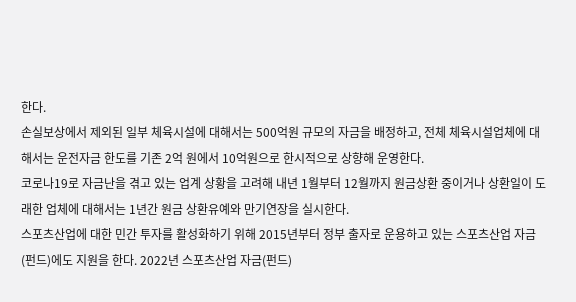한다.
손실보상에서 제외된 일부 체육시설에 대해서는 500억원 규모의 자금을 배정하고, 전체 체육시설업체에 대해서는 운전자금 한도를 기존 2억 원에서 10억원으로 한시적으로 상향해 운영한다.
코로나19로 자금난을 겪고 있는 업계 상황을 고려해 내년 1월부터 12월까지 원금상환 중이거나 상환일이 도래한 업체에 대해서는 1년간 원금 상환유예와 만기연장을 실시한다.
스포츠산업에 대한 민간 투자를 활성화하기 위해 2015년부터 정부 출자로 운용하고 있는 스포츠산업 자금(펀드)에도 지원을 한다. 2022년 스포츠산업 자금(펀드)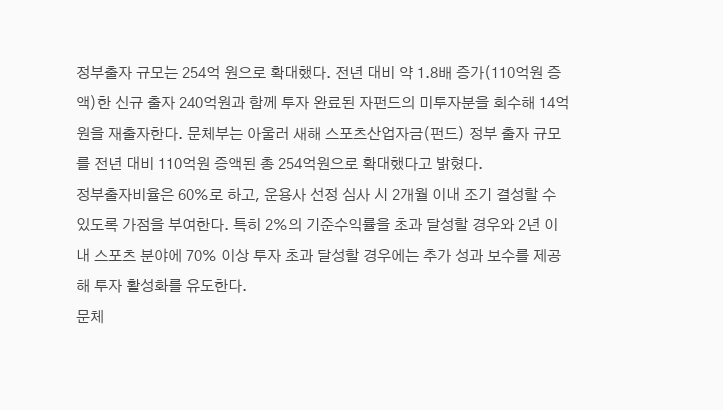정부출자 규모는 254억 원으로 확대했다. 전년 대비 약 1.8배 증가(110억원 증액)한 신규 출자 240억원과 함께 투자 완료된 자펀드의 미투자분을 회수해 14억 원을 재출자한다. 문체부는 아울러 새해 스포츠산업자금(펀드) 정부 출자 규모를 전년 대비 110억원 증액된 총 254억원으로 확대했다고 밝혔다.
정부출자비율은 60%로 하고, 운용사 선정 심사 시 2개월 이내 조기 결성할 수 있도록 가점을 부여한다. 특히 2%의 기준수익률을 초과 달성할 경우와 2년 이내 스포츠 분야에 70% 이상 투자 초과 달성할 경우에는 추가 성과 보수를 제공해 투자 활성화를 유도한다.
문체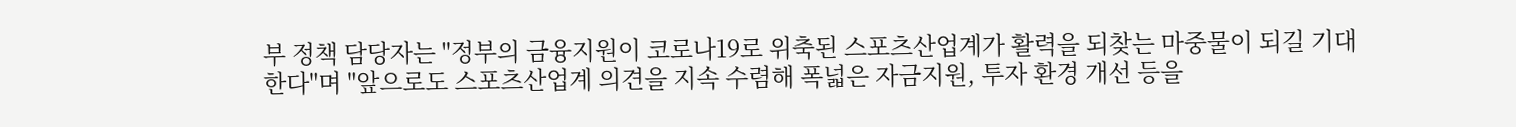부 정책 담당자는 "정부의 금융지원이 코로나19로 위축된 스포츠산업계가 활력을 되찾는 마중물이 되길 기대한다"며 "앞으로도 스포츠산업계 의견을 지속 수렴해 폭넓은 자금지원, 투자 환경 개선 등을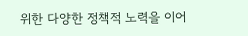위한 다양한 정책적 노력을 이어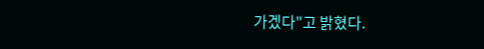가겠다"고 밝혔다.